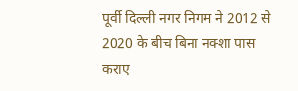पूर्वी दिल्ली नगर निगम ने 2012 से 2020 के बीच बिना नक्शा पास कराए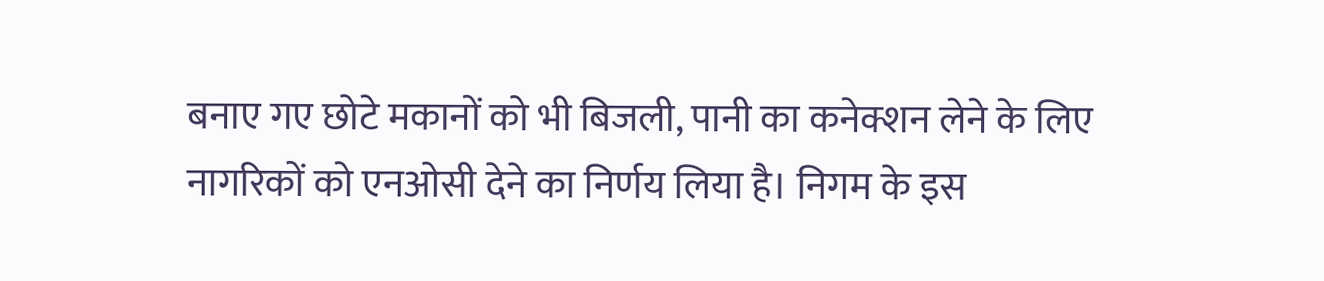बनाए गए छोटे मकानों को भी बिजली, पानी का कनेक्शन लेने के लिए नागरिकों को एनओसी देने का निर्णय लिया है। निगम के इस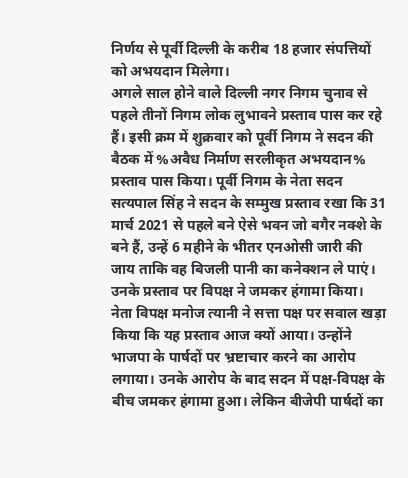निर्णय से पूर्वी दिल्ली के करीब 18 हजार संपत्तियों को अभयदान मिलेगा।
अगले साल होने वाले दिल्ली नगर निगम चुनाव से पहले तीनों निगम लोक लुभावने प्रस्ताव पास कर रहे हैं। इसी क्रम में शुक्रवार को पूर्वी निगम ने सदन की बैठक में %अवैध निर्माण सरलीकृत अभयदान% प्रस्ताव पास किया। पूर्वी निगम के नेता सदन सत्यपाल सिंह ने सदन के सम्मुख प्रस्ताव रखा कि 31 मार्च 2021 से पहले बने ऐसे भवन जो बगैर नक्शे के बने हैं, उन्हें 6 महीने के भीतर एनओसी जारी की जाय ताकि वह बिजली पानी का कनेक्शन ले पाएं।
उनके प्रस्ताव पर विपक्ष ने जमकर हंगामा किया। नेता विपक्ष मनोज त्यानी ने सत्ता पक्ष पर सवाल खड़ा किया कि यह प्रस्ताव आज क्यों आया। उन्होंने भाजपा के पार्षदों पर भ्रष्टाचार करने का आरोप लगाया। उनके आरोप के बाद सदन में पक्ष-विपक्ष के बीच जमकर हंगामा हुआ। लेकिन बीजेपी पार्षदों का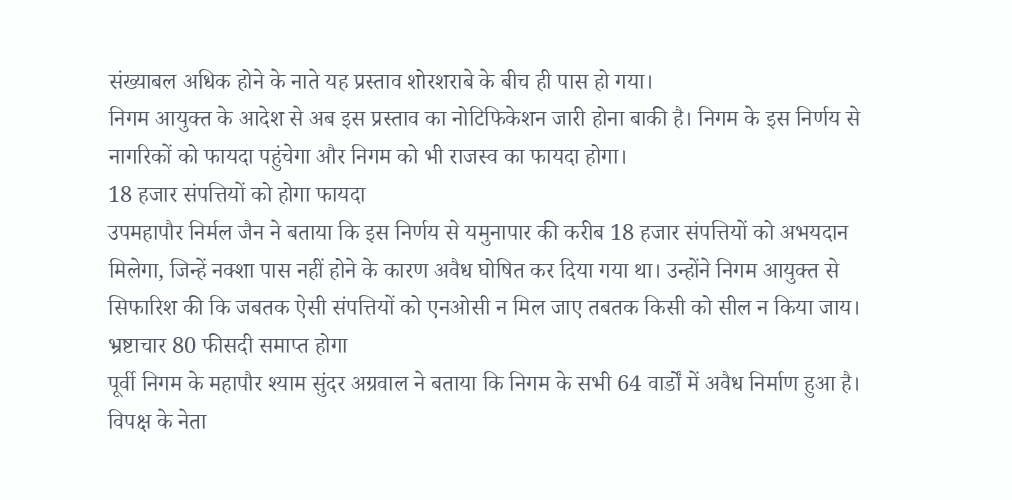संख्याबल अधिक होने के नाते यह प्रस्ताव शोरशराबे के बीच ही पास हो गया।
निगम आयुक्त के आदेश से अब इस प्रस्ताव का नोटिफिकेशन जारी होना बाकी है। निगम के इस निर्णय से नागरिकों को फायदा पहुंचेगा और निगम को भी राजस्व का फायदा होगा।
18 हजार संपत्तियों को होगा फायदा
उपमहापौर निर्मल जैन ने बताया कि इस निर्णय से यमुनापार की करीब 18 हजार संपत्तियों को अभयदान मिलेगा, जिन्हें नक्शा पास नहीं होने के कारण अवैध घोषित कर दिया गया था। उन्होंने निगम आयुक्त से सिफारिश की कि जबतक ऐसी संपत्तियों को एनओसी न मिल जाए तबतक किसी को सील न किया जाय।
भ्रष्टाचार 80 फीसदी समाप्त होगा
पूर्वी निगम के महापौर श्याम सुंदर अग्रवाल ने बताया कि निगम के सभी 64 वार्डों में अवैध निर्माण हुआ है। विपक्ष के नेता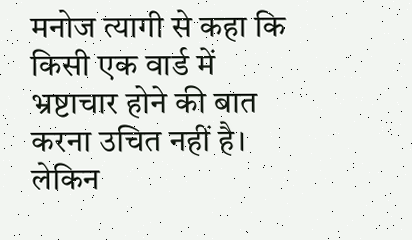मनोज त्यागी से कहा कि किसी एक वार्ड में भ्रष्टाचार होने की बात करना उचित नहीं है। लेकिन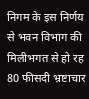निगम के इस निर्णय से भवन विभाग की मिलीभगत से हो रह 80 फीसदी भ्रष्टाचार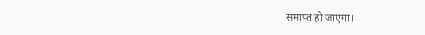समाप्त हो जाएगा।